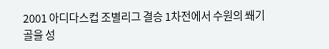2001 아디다스컵 조별리그 결승 1차전에서 수원의 쐐기골을 성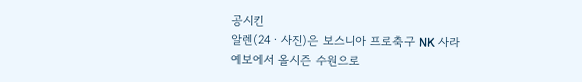공시킨
알렌(24ㆍ사진)은 보스니아 프로축구 NK 사라예보에서 올시즌 수원으로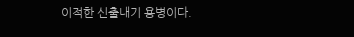이적한 신출내기 용병이다.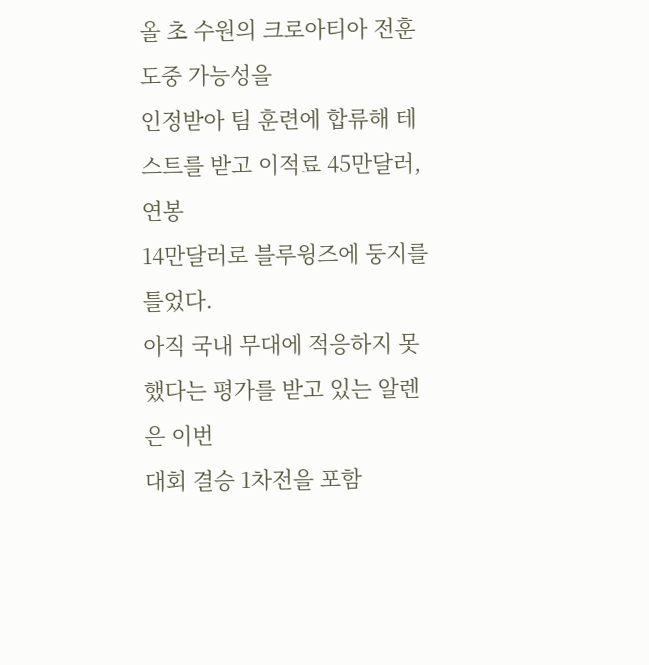올 초 수원의 크로아티아 전훈 도중 가능성을
인정받아 팀 훈련에 합류해 테스트를 받고 이적료 45만달러, 연봉
14만달러로 블루윙즈에 둥지를 틀었다.
아직 국내 무대에 적응하지 못했다는 평가를 받고 있는 알렌은 이번
대회 결승 1차전을 포함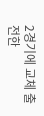2경기에 교체 출전한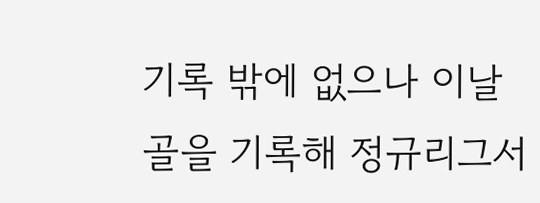기록 밖에 없으나 이날
골을 기록해 정규리그서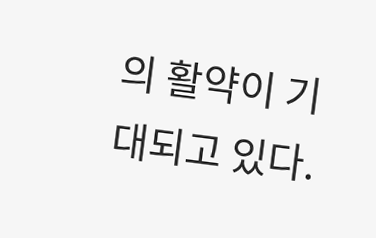의 활약이 기대되고 있다.